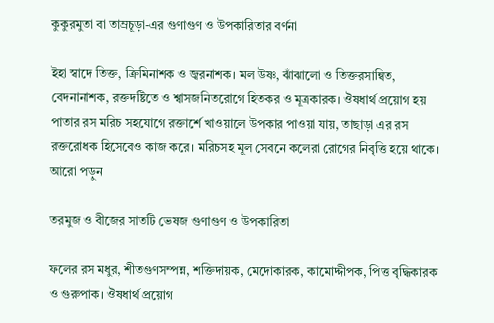কুকুরমুতা বা তাম্রচূড়া-এর গুণাগুণ ও উপকারিতার বর্ণনা

ইহা স্বাদে তিক্ত, ক্রিমিনাশক ও জ্বরনাশক। মল উষ্ণ, ঝাঁঝালো ও তিক্তরসান্বিত, বেদনানাশক, রক্তদষ্টিতে ও শ্বাসজনিতরোগে হিতকর ও মূত্রকারক। ঔষধাৰ্থ প্রয়োগ হয় পাতার রস মরিচ সহযোগে রক্তার্শে খাওয়ালে উপকার পাওয়া যায়, তাছাড়া এর রস রক্তরোধক হিসেবেও কাজ করে। মরিচসহ মূল সেবনে কলেরা রোগের নিবৃত্তি হয়ে থাকে। আরো পড়ুন

তরমুজ ও বীজের সাতটি ভেষজ গুণাগুণ ও উপকারিতা

ফলের রস মধুর, শীতগুণসম্পন্ন, শক্তিদায়ক, মেদোকারক, কামোদ্দীপক, পিত্ত বৃদ্ধিকারক ও গুরুপাক। ঔষধার্থ প্রয়োগ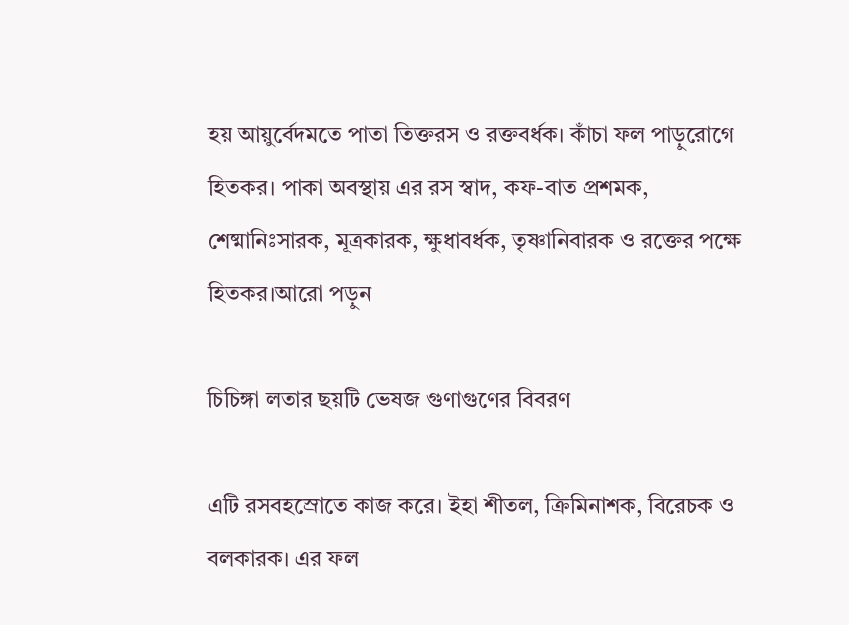হয় আয়ুর্বেদমতে পাতা তিক্তরস ও রক্তবর্ধক। কাঁচা ফল পাড়ুরোগে হিতকর। পাকা অবস্থায় এর রস স্বাদ, কফ-বাত প্রশমক, শেষ্মানিঃসারক, মূত্রকারক, ক্ষুধাবর্ধক, তৃষ্ণানিবারক ও রক্তের পক্ষে হিতকর।আরো পড়ুন

চিচিঙ্গা লতার ছয়টি ভেষজ গুণাগুণের বিবরণ

এটি রসবহস্রোতে কাজ করে। ইহা শীতল, ক্রিমিনাশক, বিরেচক ও বলকারক। এর ফল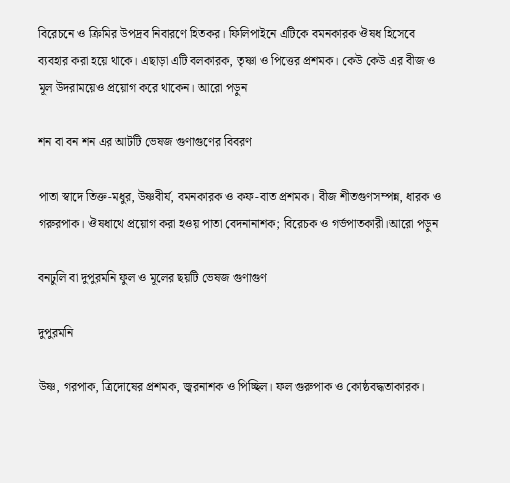বিরেচনে ও ক্রিমির উপদ্রব নিবারণে হিতকর। ফিলিপাইনে এটিকে বমনকারক ঔষধ হিসেবে ব্যবহার করা হয়ে থাকে। এছাড়া এটি বলকারক, তৃষ্ণা ও পিত্তের প্রশমক। কেউ কেউ এর বীজ ও মূল উদরাময়েও প্রয়োগ করে থাকেন। আরো পড়ুন

শন বা বন শন এর আটটি ভেষজ গুণাগুণের বিবরণ

পাতা স্বাদে তিক্ত-মধুর, উষ্ণবীর্য, বমনকারক ও কফ-বাত প্রশমক। বীজ শীতগুণসম্পন্ন, ধারক ও গরুরপাক। ঔষধাথে প্রয়োগ করা হওয় পাতা বেদনানাশক; বিরেচক ও গর্ভপাতকারী।আরো পড়ুন

বনঢুলি বা দুপুরমনি ফুল ও মূলের ছয়টি ভেষজ গুণাগুণ

দুপুরমনি

উষ্ণ, গরপাক, ত্রিদোষের প্রশমক, জ্বরনাশক ও পিচ্ছিল। ফল গুরুপাক ও কোষ্ঠবদ্ধতাকারক।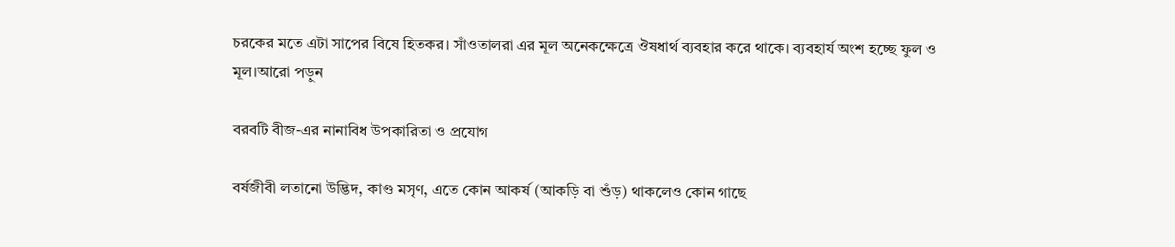চরকের মতে এটা সাপের বিষে হিতকর। সাঁওতালরা এর মূল অনেকক্ষেত্রে ঔষধার্থ ব্যবহার করে থাকে। ব্যবহার্য অংশ হচ্ছে ফুল ও মূল।আরো পড়ুন

বরবটি বীজ-এর নানাবিধ উপকারিতা ও প্রযোগ

বর্ষজীবী লতানো উদ্ভিদ, কাণ্ড মসৃণ, এতে কোন আকর্ষ (আকড়ি বা শুঁড়) থাকলেও কোন গাছে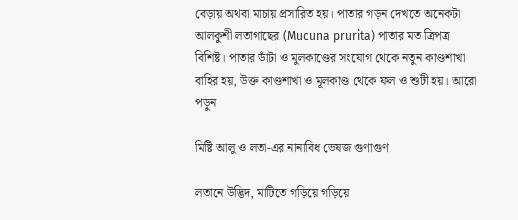বেড়ায় অথবা মাচায় প্রসারিত হয়। পাতার গড়ন দেখতে অনেকটা আলকুশী লতাগাছের (Mucuna prurita) পাতার মত ত্রিপত্র বিশিষ্ট। পাতার ডাঁটা ও মুলকাণ্ডের সংযোগ থেকে নতুন কাণ্ডশাখা বাহির হয়, উক্ত কাণ্ডশাখা ও মূলকাণ্ড থেকে ফল ও শুটী হয়। আরো পড়ুন

মিষ্টি আলু ও লতা-এর নানাবিধ ভেষজ গুণাগুণ

লতানে উদ্ভিদ, মাটিতে গড়িয়ে গড়িয়ে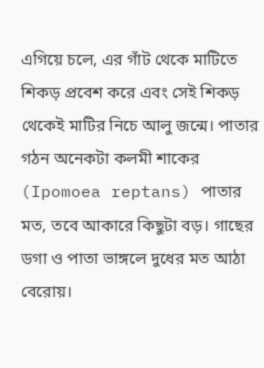এগিয়ে চলে, এর গাঁট থেকে মাটিতে শিকড় প্রবেশ করে এবং সেই শিকড় থেকেই মাটির নিচে আলু জন্মে। পাতার গঠন অনেকটা কলমী শাকের (Ipomoea reptans) পাতার মত, তবে আকারে কিছুটা বড়। গাছের ডগা ও পাতা ভাঙ্গলে দুধের মত আঠা বেরোয়।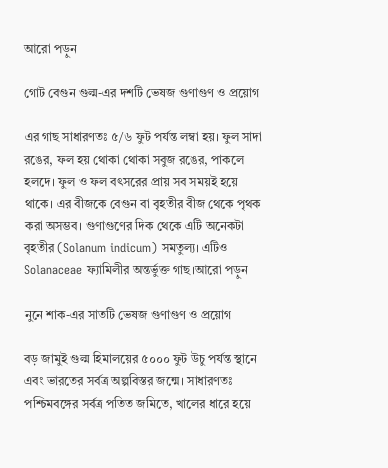আরো পড়ুন

গোট বেগুন গুল্ম-এর দশটি ভেষজ গুণাগুণ ও প্রয়োগ

এর গাছ সাধারণতঃ ৫/৬ ফুট পর্যন্ত লম্বা হয়। ফুল সাদা রঙের, ফল হয় থোকা থোকা সবুজ রঙের, পাকলে হলদে। ফুল ও ফল বৎসরের প্রায় সব সময়ই হয়ে থাকে। এর বীজকে বেগুন বা বৃহতীর বীজ থেকে পৃথক করা অসম্ভব। গুণাগুণের দিক থেকে এটি অনেকটা বৃহতীর (Solanum indicum) সমতুল্য। এটিও Solanaceae ফ্যামিলীর অন্তর্ভুক্ত গাছ।আরো পড়ুন

নুনে শাক-এর সাতটি ভেষজ গুণাগুণ ও প্রয়োগ

বড় জামুই গুল্ম হিমালয়ের ৫০০০ ফুট উচু পর্যন্ত স্থানে এবং ভারতের সর্বত্র অল্পবিস্তর জন্মে। সাধারণতঃ পশ্চিমবঙ্গের সর্বত্র পতিত জমিতে, খালের ধারে হয়ে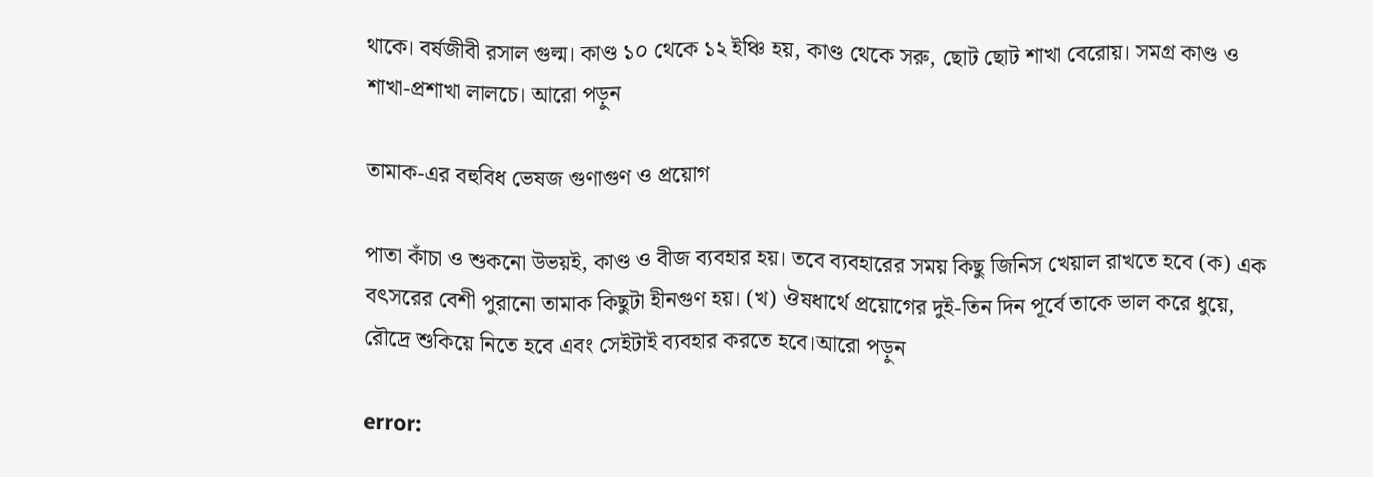থাকে। বর্ষজীবী রসাল গুল্ম। কাণ্ড ১০ থেকে ১২ ইঞ্চি হয়, কাণ্ড থেকে সরু, ছোট ছোট শাখা বেরোয়। সমগ্র কাণ্ড ও শাখা-প্রশাখা লালচে। আরো পড়ুন

তামাক-এর বহুবিধ ভেষজ গুণাগুণ ও প্রয়োগ

পাতা কাঁচা ও শুকনো উভয়ই, কাণ্ড ও বীজ ব্যবহার হয়। তবে ব্যবহারের সময় কিছু জিনিস খেয়াল রাখতে হবে (ক) এক বৎসরের বেশী পুরানো তামাক কিছুটা হীনগুণ হয়। (খ) ঔষধার্থে প্রয়োগের দুই-তিন দিন পূর্বে তাকে ভাল করে ধুয়ে, রৌদ্রে শুকিয়ে নিতে হবে এবং সেইটাই ব্যবহার করতে হবে।আরো পড়ুন

error: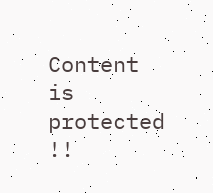Content is protected !!